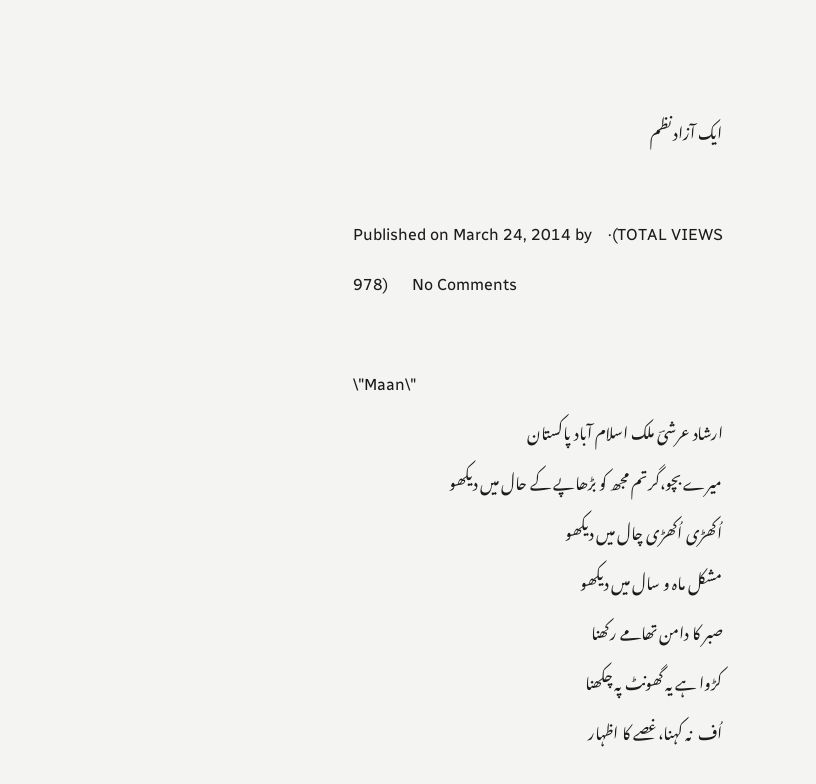ایک آزاد نظم

Published on March 24, 2014 by    ·(TOTAL VIEWS 978)      No Comments

\"Maan\"
ارشاد عرشیؔ ملک اسلام آباد پاکستان
میرے بچو،گر تم مجھ کو بڑھاپے کے حال میں دیکھو
اُکھڑی اُکھڑی چال میں دیکھو
مشکل ماہ و سال میں دیکھو
صبر کا دامن تھامے رکھنا
کڑوا ہے یہ گھونٹ پہ چکھنا
اُف  نہ کہنا،غصے کا اظہار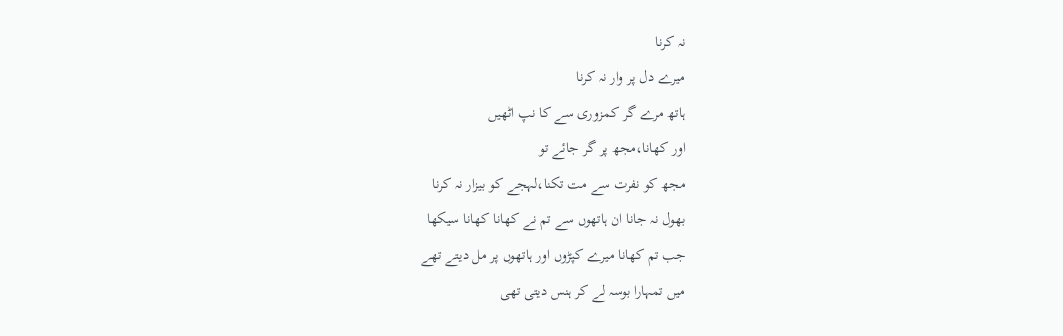نہ کرنا
میرے دل پر وار نہ کرنا
ہاتھ مرے گر کمزوری سے کا نپ اٹھیں
اور کھانا،مجھ پر گر جائے تو
مجھ کو نفرت سے مت تکنا،لہجے کو بیزار نہ کرنا
بھول نہ جانا ان ہاتھوں سے تم نے کھانا کھانا سیکھا
جب تم کھانا میرے کپڑوں اور ہاتھوں پر مل دیتے تھے
میں تمہارا بوسہ لے کر ہنس دیتی تھی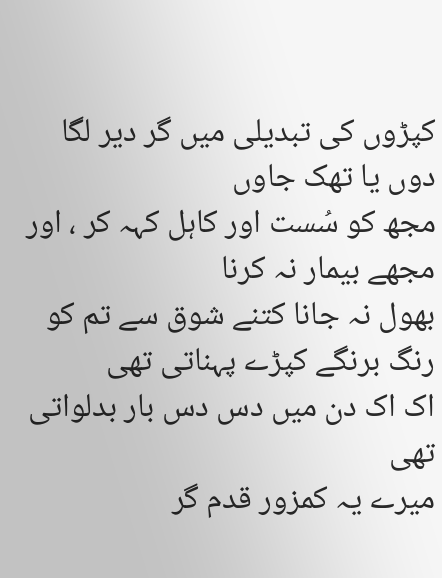کپڑوں کی تبدیلی میں گر دیر لگا دوں یا تھک جاوں
مجھ کو سُست اور کاہل کہہ کر ، اور مجھے بیمار نہ کرنا
بھول نہ جانا کتنے شوق سے تم کو رنگ برنگے کپڑے پہناتی تھی
اک اک دن میں دس دس بار بدلواتی تھی
میرے یہ کمزور قدم گر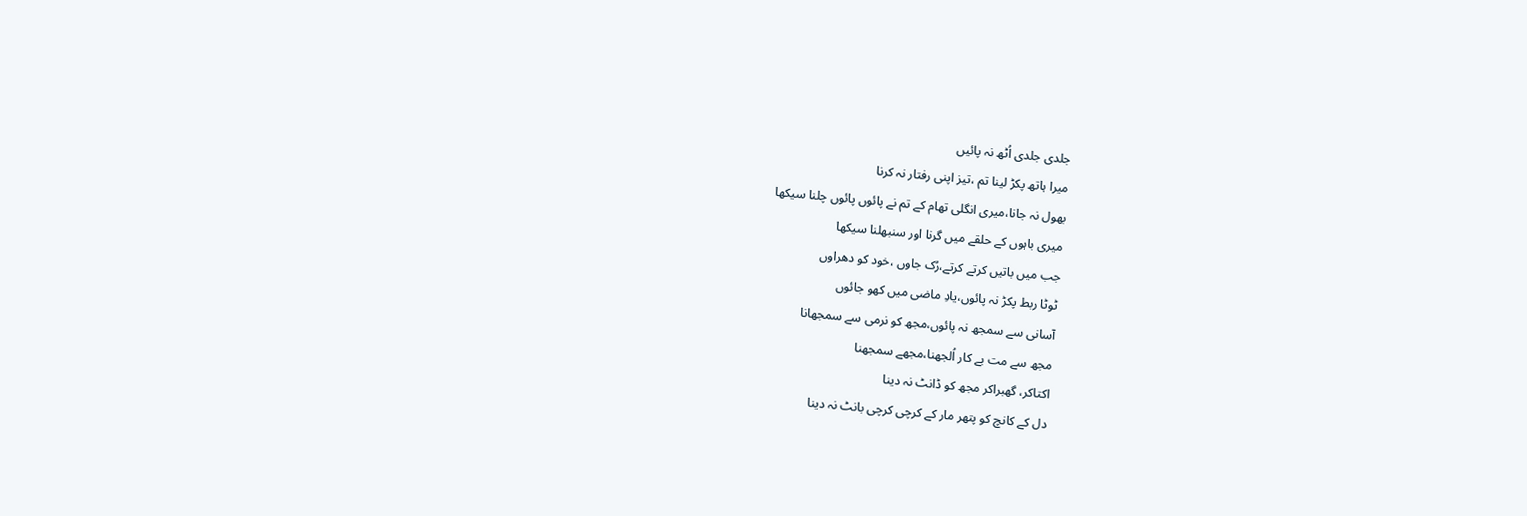جلدی جلدی اُٹھ نہ پائیں
میرا ہاتھ پکڑ لینا تم ،تیز اپنی رفتار نہ کرنا
بھول نہ جانا،میری انگلی تھام کے تم نے پائوں پائوں چلنا سیکھا
میری باہوں کے حلقے میں گرنا اور سنبھلنا سیکھا
جب میں باتیں کرتے کرتے،رُک جاوں ،خود کو دھراوں
ٹوٹا ربط پکڑ نہ پائوں،یادِ ماضی میں کھو جائوں
آسانی سے سمجھ نہ پائوں،مجھ کو نرمی سے سمجھانا
مجھ سے مت بے کار اُلجھنا،مجھے سمجھنا
اکتاکر، گھبراکر مجھ کو ڈانٹ نہ دینا
دل کے کانچ کو پتھر مار کے کرچی کرچی بانٹ نہ دینا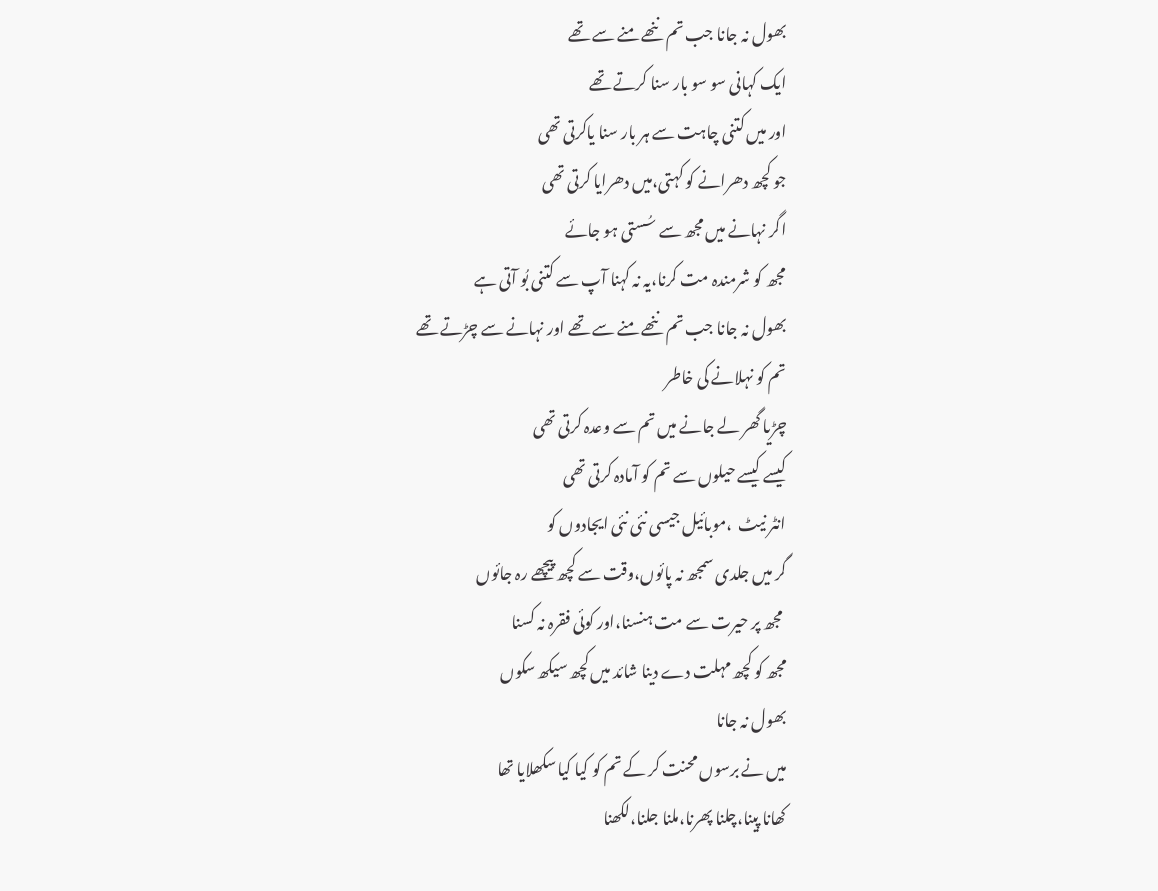بھول نہ جانا جب تم ننھے منے سے تھے
ایک کہانی سو سو بار سنا کرتے تھے
اور میں کتنی چاہت سے ہر بار سنا یاکرتی تھی
جو کچھ دھرانے کو کہتی،میں دھرایا کرتی تھی
اگر نہانے میں مجھ سے سُستی ہو جائے
مجھ کو شرمندہ مت کرنا،یہ نہ کہنا آپ سے کتنی بُو آتی ہے
بھول نہ جانا جب تم ننھے منے سے تھے اور نہانے سے چڑتے تھے
تم کو نہلانے کی خاطر
چڑیا گھر لے جانے میں تم سے وعدہ کرتی تھی
کیسے کیسے حیلوں سے تم کو آمادہ کرتی تھی
انٹر نیٹ  ،موبائیل جیسی نئی نئی ایجادوں کو
گر میں جلدی سمجھ نہ پائوں،وقت سے کچھ پیچھے رہ جائوں
 مجھ پر حیرت سے مت ہنسنا،اور کوئی فقرہ نہ کسنا
مجھ کو کچھ مہلت دے دینا شائد میں کچھ سیکھ سکوں
بھول نہ جانا
میں نے برسوں محنت کر کے تم کو کیا کیا سکھلایا تھا
کھانا پینا،چلنا پھرنا،ملنا جلنا،لکھنا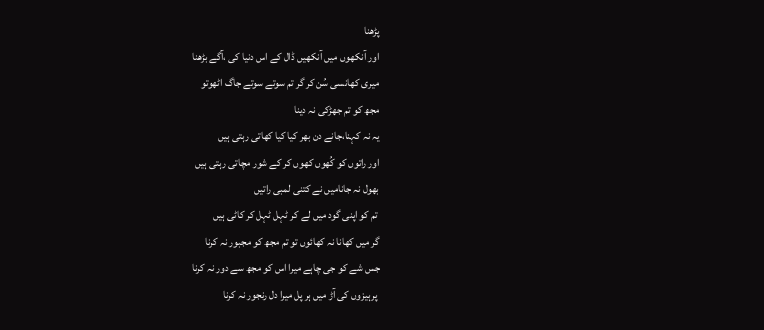پڑھنا
اور آنکھوں میں آنکھیں ڈال کے اس دنیا کی ،آگے بڑھنا
میری کھانسی سُن کر گر تم سوتے سوتے جاگ اٹھوتو
مجھ کو تم جھڑکی نہ دینا
یہ نہ کہنا،جانے دن بھر کیا کیا کھاتی رہتی ہیں
اور راتوں کو کُھوں کھوں کر کے شور مچاتی رہتی ہیں
بھول نہ جانامیں نے کتنی لمبی راتیں
 تم کو اپنی گود میں لے کر ٹہل ٹہل کر کاٹی ہیں
گر میں کھانا نہ کھائوں تو تم مجھ کو مجبور نہ کرنا
جس شے کو جی چاہے میرا اس کو مجھ سے دور نہ کرنا
 پرہیزوں کی آڑ میں ہر پل میرا دل رنجور نہ کرنا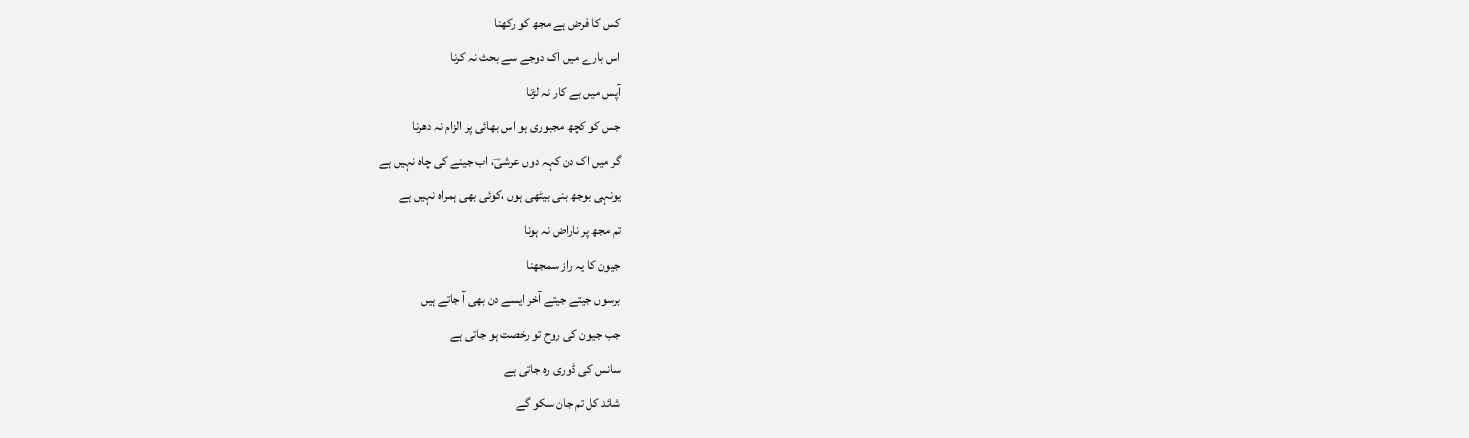کس کا فرض ہے مجھ کو رکھنا
اس بارے میں اک دوجے سے بحث نہ کرنا
آپس میں بے کار نہ لڑنا
جس کو کچھ مجبوری ہو اس بھائی پر الزام نہ دھرنا
گر میں اک دن کہہ دوں عرشیؔ، اب جینے کی چاہ نہیں ہے
یونہی بوجھ بنی بیٹھی ہوں ،کوئی بھی ہمراہ نہیں ہے
تم مجھ پر ناراض نہ ہونا
جیون کا یہ راز سمجھنا
برسوں جیتے جیتے آخر ایسے دن بھی آ جاتے ہیں
جب جیون کی روح تو رخصت ہو جاتی ہے
سانس کی ڈوری رہ جاتی ہے
شائد کل تم جان سکو گے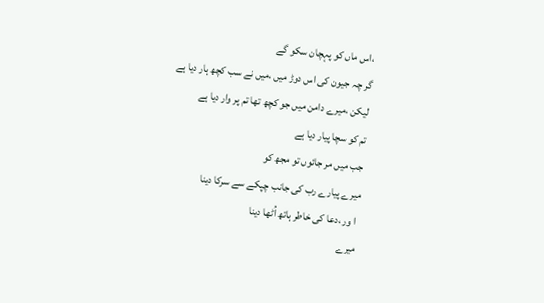،اس ماں کو پہچان سکو گے
گر چہ جیون کی اس دوڑ میں ،میں نے سب کچھ ہار دیا ہے
لیکن ،میرے دامن میں جو کچھ تھا تم پر وار دیا ہے
تم کو سچا پیار دیا ہے
جب میں مر جائوں تو مجھ کو
میرے پیارے رب کی جانب چپکے سے سرکا دینا
 ا ور ،دعا کی خاطر ہاتھ اُٹھا دینا
میرے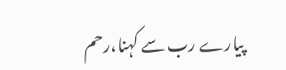پیارے رب سے کہنا،رحم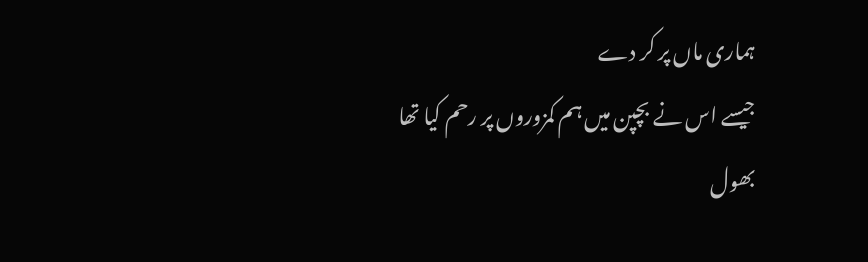ہماری ماں پر کر دے
جیسے اس نے بچپن میں ہم کمزوروں پر رحم کیا تھا
بھول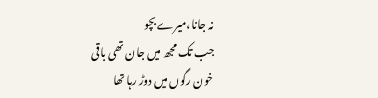نہ جانا،میرے بچو
جب تک مجھ میں جان تھی باقی
خون رگوں میں دوڑ رہا تھا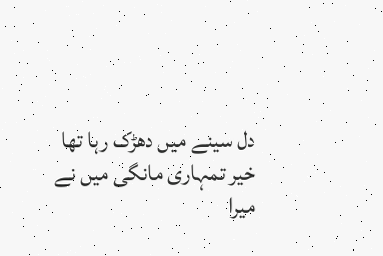دل سینے میں دھڑک رہا تھا
خیر تمہاری مانگی میں نے
میرا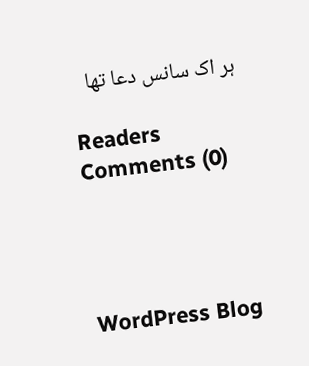ہر اک سانس دعا تھا

Readers Comments (0)




WordPress Blog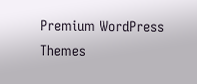Premium WordPress Themes